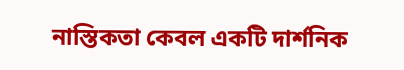নাস্তিকতা কেবল একটি দার্শনিক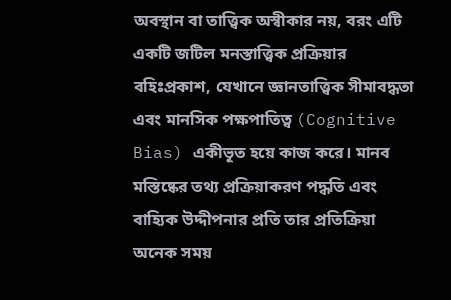অবস্থান বা তাত্ত্বিক অস্বীকার নয়, বরং এটি একটি জটিল মনস্তাত্ত্বিক প্রক্রিয়ার বহিঃপ্রকাশ, যেখানে জ্ঞানতাত্ত্বিক সীমাবদ্ধতা এবং মানসিক পক্ষপাতিত্ব (Cognitive Bias) একীভূত হয়ে কাজ করে। মানব মস্তিষ্কের তথ্য প্রক্রিয়াকরণ পদ্ধতি এবং বাহ্যিক উদ্দীপনার প্রতি তার প্রতিক্রিয়া অনেক সময়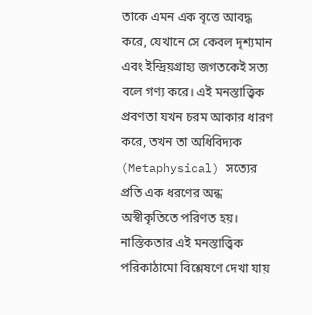তাকে এমন এক বৃত্তে আবদ্ধ করে, যেখানে সে কেবল দৃশ্যমান এবং ইন্দ্রিয়গ্রাহ্য জগতকেই সত্য বলে গণ্য করে। এই মনস্তাত্ত্বিক প্রবণতা যখন চরম আকার ধারণ করে, তখন তা অধিবিদ্যক (Metaphysical) সত্যের প্রতি এক ধরণের অন্ধ অস্বীকৃতিতে পরিণত হয়। নাস্তিকতার এই মনস্তাত্ত্বিক পরিকাঠামো বিশ্লেষণে দেখা যায়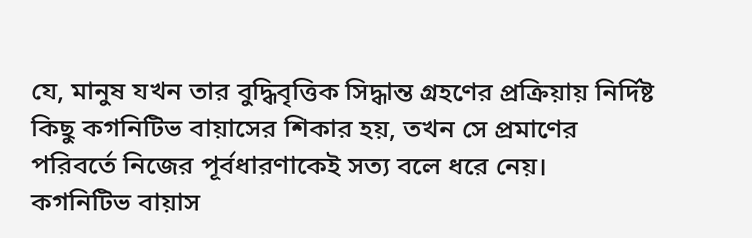যে, মানুষ যখন তার বুদ্ধিবৃত্তিক সিদ্ধান্ত গ্রহণের প্রক্রিয়ায় নির্দিষ্ট কিছু কগনিটিভ বায়াসের শিকার হয়, তখন সে প্রমাণের পরিবর্তে নিজের পূর্বধারণাকেই সত্য বলে ধরে নেয়।
কগনিটিভ বায়াস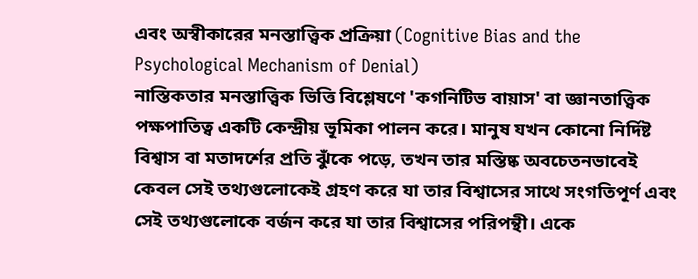এবং অস্বীকারের মনস্তাত্ত্বিক প্রক্রিয়া (Cognitive Bias and the Psychological Mechanism of Denial)
নাস্তিকতার মনস্তাত্ত্বিক ভিত্তি বিশ্লেষণে 'কগনিটিভ বায়াস' বা জ্ঞানতাত্ত্বিক পক্ষপাতিত্ব একটি কেন্দ্রীয় ভূমিকা পালন করে। মানুষ যখন কোনো নির্দিষ্ট বিশ্বাস বা মতাদর্শের প্রতি ঝুঁকে পড়ে, তখন তার মস্তিষ্ক অবচেতনভাবেই কেবল সেই তথ্যগুলোকেই গ্রহণ করে যা তার বিশ্বাসের সাথে সংগতিপূর্ণ এবং সেই তথ্যগুলোকে বর্জন করে যা তার বিশ্বাসের পরিপন্থী। একে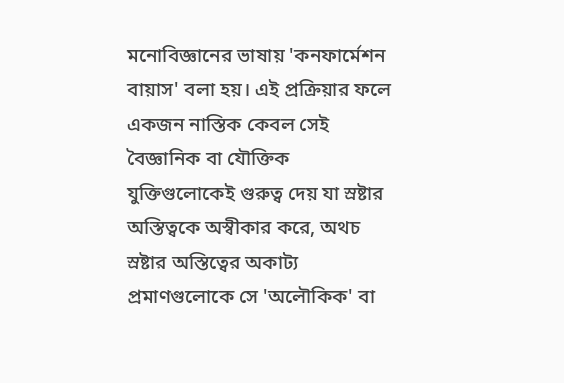মনোবিজ্ঞানের ভাষায় 'কনফার্মেশন বায়াস' বলা হয়। এই প্রক্রিয়ার ফলে একজন নাস্তিক কেবল সেই বৈজ্ঞানিক বা যৌক্তিক যুক্তিগুলোকেই গুরুত্ব দেয় যা স্রষ্টার অস্তিত্বকে অস্বীকার করে, অথচ স্রষ্টার অস্তিত্বের অকাট্য প্রমাণগুলোকে সে 'অলৌকিক' বা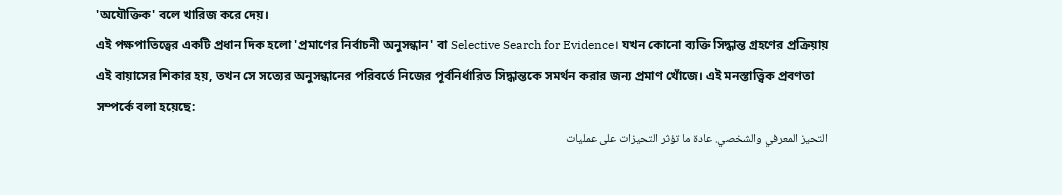'অযৌক্তিক' বলে খারিজ করে দেয়।
এই পক্ষপাতিত্বের একটি প্রধান দিক হলো 'প্রমাণের নির্বাচনী অনুসন্ধান' বা Selective Search for Evidence। যখন কোনো ব্যক্তি সিদ্ধান্ত গ্রহণের প্রক্রিয়ায় এই বায়াসের শিকার হয়, তখন সে সত্যের অনুসন্ধানের পরিবর্তে নিজের পূর্বনির্ধারিত সিদ্ধান্তকে সমর্থন করার জন্য প্রমাণ খোঁজে। এই মনস্তাত্ত্বিক প্রবণতা সম্পর্কে বলা হয়েছে:
التحيز المعرفي والشخصي. عادة ما تؤثر التحيزات على عمليات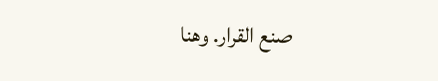صنع القرار. وهنا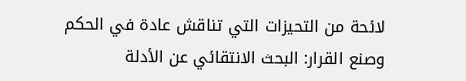لائحة من التحيزات التي تناقش عادة في الحكم وصنع القرار: البحث الانتقائي عن الأدلة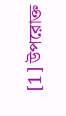[1] উপরোক্ত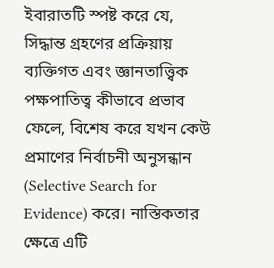ইবারাতটি স্পষ্ট করে যে, সিদ্ধান্ত গ্রহণের প্রক্রিয়ায় ব্যক্তিগত এবং জ্ঞানতাত্ত্বিক পক্ষপাতিত্ব কীভাবে প্রভাব ফেলে, বিশেষ করে যখন কেউ প্রমাণের নির্বাচনী অনুসন্ধান (Selective Search for Evidence) করে। নাস্তিকতার ক্ষেত্রে এটি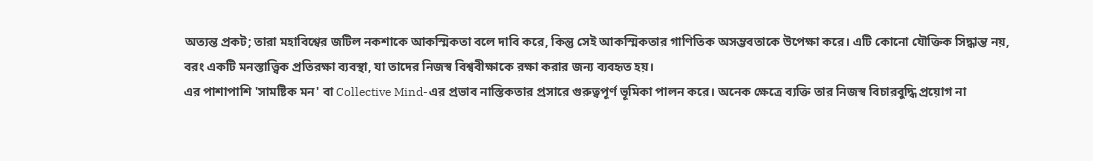অত্যন্ত প্রকট; তারা মহাবিশ্বের জটিল নকশাকে আকস্মিকতা বলে দাবি করে, কিন্তু সেই আকস্মিকতার গাণিতিক অসম্ভবতাকে উপেক্ষা করে। এটি কোনো যৌক্তিক সিদ্ধান্ত নয়, বরং একটি মনস্তাত্ত্বিক প্রতিরক্ষা ব্যবস্থা, যা তাদের নিজস্ব বিশ্ববীক্ষাকে রক্ষা করার জন্য ব্যবহৃত হয়।
এর পাশাপাশি 'সামষ্টিক মন' বা Collective Mind-এর প্রভাব নাস্তিকতার প্রসারে গুরুত্বপূর্ণ ভূমিকা পালন করে। অনেক ক্ষেত্রে ব্যক্তি তার নিজস্ব বিচারবুদ্ধি প্রয়োগ না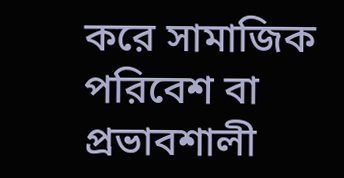করে সামাজিক পরিবেশ বা প্রভাবশালী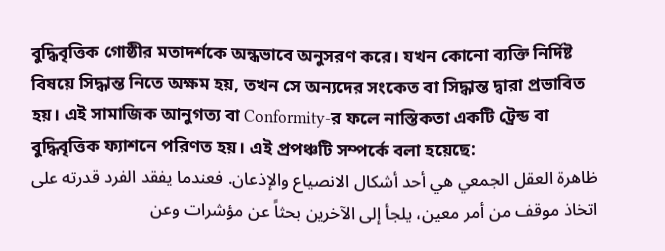বুদ্ধিবৃত্তিক গোষ্ঠীর মতাদর্শকে অন্ধভাবে অনুসরণ করে। যখন কোনো ব্যক্তি নির্দিষ্ট বিষয়ে সিদ্ধান্ত নিতে অক্ষম হয়, তখন সে অন্যদের সংকেত বা সিদ্ধান্ত দ্বারা প্রভাবিত হয়। এই সামাজিক আনুগত্য বা Conformity-র ফলে নাস্তিকতা একটি ট্রেন্ড বা বুদ্ধিবৃত্তিক ফ্যাশনে পরিণত হয়। এই প্রপঞ্চটি সম্পর্কে বলা হয়েছে:
ظاهرة العقل الجمعي هي أحد أشكال الانصياع والإذعان. فعندما يفقد الفرد قدرته على اتخاذ موقف من أمر معين، يلجأ إلى الآخرين بحثاً عن مؤشرات وعن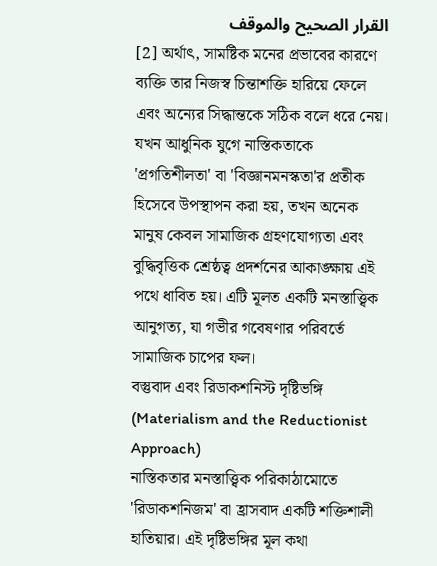القرار الصحيح والموقف
[2] অর্থাৎ, সামষ্টিক মনের প্রভাবের কারণে ব্যক্তি তার নিজস্ব চিন্তাশক্তি হারিয়ে ফেলে এবং অন্যের সিদ্ধান্তকে সঠিক বলে ধরে নেয়। যখন আধুনিক যুগে নাস্তিকতাকে 'প্রগতিশীলতা' বা 'বিজ্ঞানমনস্কতা'র প্রতীক হিসেবে উপস্থাপন করা হয়, তখন অনেক মানুষ কেবল সামাজিক গ্রহণযোগ্যতা এবং বুদ্ধিবৃত্তিক শ্রেষ্ঠত্ব প্রদর্শনের আকাঙ্ক্ষায় এই পথে ধাবিত হয়। এটি মূলত একটি মনস্তাত্ত্বিক আনুগত্য, যা গভীর গবেষণার পরিবর্তে সামাজিক চাপের ফল।
বস্তুবাদ এবং রিডাকশনিস্ট দৃষ্টিভঙ্গি (Materialism and the Reductionist Approach)
নাস্তিকতার মনস্তাত্ত্বিক পরিকাঠামোতে 'রিডাকশনিজম' বা হ্রাসবাদ একটি শক্তিশালী হাতিয়ার। এই দৃষ্টিভঙ্গির মূল কথা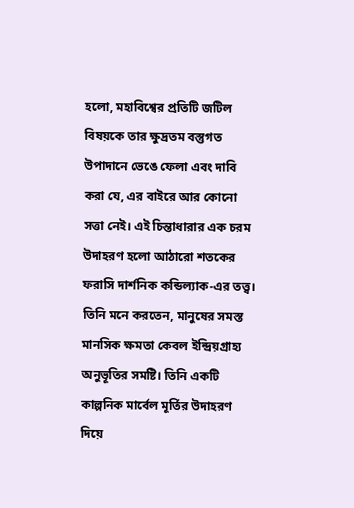হলো, মহাবিশ্বের প্রতিটি জটিল বিষয়কে তার ক্ষুদ্রতম বস্তুগত উপাদানে ভেঙে ফেলা এবং দাবি করা যে, এর বাইরে আর কোনো সত্তা নেই। এই চিন্তাধারার এক চরম উদাহরণ হলো আঠারো শতকের ফরাসি দার্শনিক কন্ডিল্যাক-এর তত্ত্ব। তিনি মনে করতেন, মানুষের সমস্ত মানসিক ক্ষমতা কেবল ইন্দ্রিয়গ্রাহ্য অনুভূতির সমষ্টি। তিনি একটি কাল্পনিক মার্বেল মূর্তির উদাহরণ দিয়ে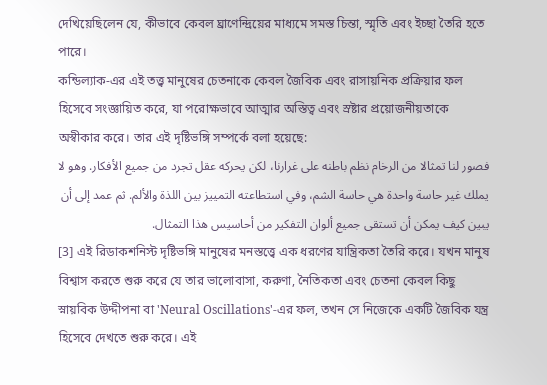দেখিয়েছিলেন যে, কীভাবে কেবল ঘ্রাণেন্দ্রিয়ের মাধ্যমে সমস্ত চিন্তা, স্মৃতি এবং ইচ্ছা তৈরি হতে পারে।
কন্ডিল্যাক-এর এই তত্ত্ব মানুষের চেতনাকে কেবল জৈবিক এবং রাসায়নিক প্রক্রিয়ার ফল হিসেবে সংজ্ঞায়িত করে, যা পরোক্ষভাবে আত্মার অস্তিত্ব এবং স্রষ্টার প্রয়োজনীয়তাকে অস্বীকার করে। তার এই দৃষ্টিভঙ্গি সম্পর্কে বলা হয়েছে:
فصور لنا تمثالا من الرخام نظم باطنه على غرارنا، لكن يحركه عقل تجرد من جميع الأفكار. وهو لا يملك غير حاسة واحدة هي حاسة الشم، وفي استطاعته التمييز بين اللذة والألم. ثم عمد إلى أن يبين كيف يمكن أن تستقى جميع ألوان التفكير من أحاسيس هذا التمثال.
[3] এই রিডাকশনিস্ট দৃষ্টিভঙ্গি মানুষের মনস্তত্ত্বে এক ধরণের যান্ত্রিকতা তৈরি করে। যখন মানুষ বিশ্বাস করতে শুরু করে যে তার ভালোবাসা, করুণা, নৈতিকতা এবং চেতনা কেবল কিছু স্নায়বিক উদ্দীপনা বা 'Neural Oscillations'-এর ফল, তখন সে নিজেকে একটি জৈবিক যন্ত্র হিসেবে দেখতে শুরু করে। এই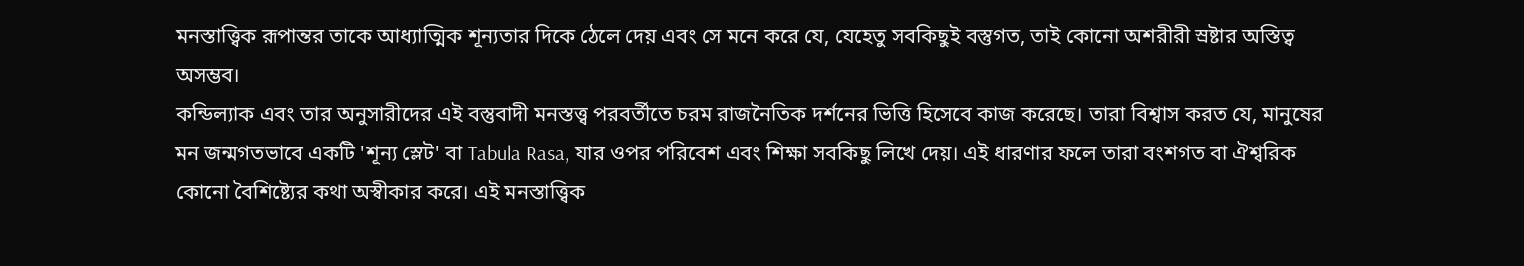মনস্তাত্ত্বিক রূপান্তর তাকে আধ্যাত্মিক শূন্যতার দিকে ঠেলে দেয় এবং সে মনে করে যে, যেহেতু সবকিছুই বস্তুগত, তাই কোনো অশরীরী স্রষ্টার অস্তিত্ব অসম্ভব।
কন্ডিল্যাক এবং তার অনুসারীদের এই বস্তুবাদী মনস্তত্ত্ব পরবর্তীতে চরম রাজনৈতিক দর্শনের ভিত্তি হিসেবে কাজ করেছে। তারা বিশ্বাস করত যে, মানুষের মন জন্মগতভাবে একটি 'শূন্য স্লেট' বা Tabula Rasa, যার ওপর পরিবেশ এবং শিক্ষা সবকিছু লিখে দেয়। এই ধারণার ফলে তারা বংশগত বা ঐশ্বরিক কোনো বৈশিষ্ট্যের কথা অস্বীকার করে। এই মনস্তাত্ত্বিক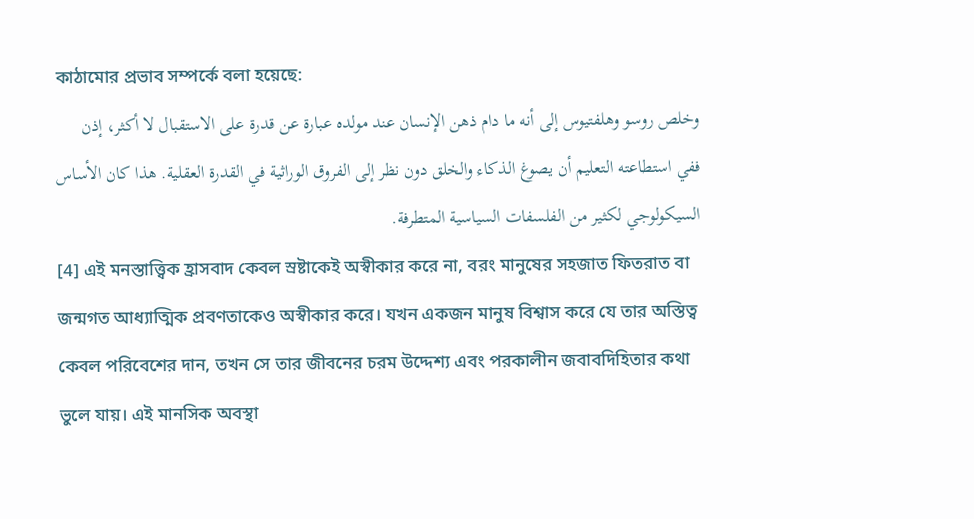কাঠামোর প্রভাব সম্পর্কে বলা হয়েছে:
وخلص روسو وهلفتيوس إلى أنه ما دام ذهن الإنسان عند مولده عبارة عن قدرة على الاستقبال لا أكثر، إذن ففي استطاعته التعليم أن يصوغ الذكاء والخلق دون نظر إلى الفروق الوراثية في القدرة العقلية. هذا كان الأساس السيكولوجي لكثير من الفلسفات السياسية المتطرفة.
[4] এই মনস্তাত্ত্বিক হ্রাসবাদ কেবল স্রষ্টাকেই অস্বীকার করে না, বরং মানুষের সহজাত ফিতরাত বা জন্মগত আধ্যাত্মিক প্রবণতাকেও অস্বীকার করে। যখন একজন মানুষ বিশ্বাস করে যে তার অস্তিত্ব কেবল পরিবেশের দান, তখন সে তার জীবনের চরম উদ্দেশ্য এবং পরকালীন জবাবদিহিতার কথা ভুলে যায়। এই মানসিক অবস্থা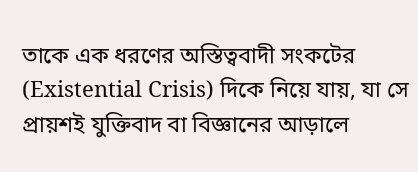তাকে এক ধরণের অস্তিত্ববাদী সংকটের (Existential Crisis) দিকে নিয়ে যায়, যা সে প্রায়শই যুক্তিবাদ বা বিজ্ঞানের আড়ালে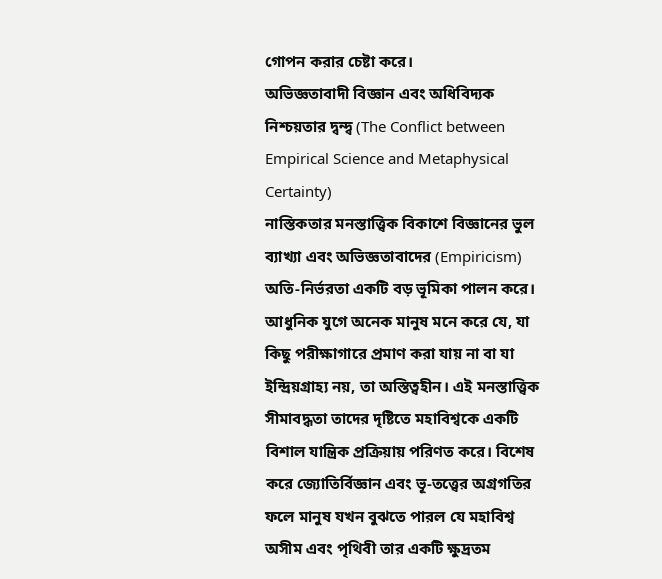গোপন করার চেষ্টা করে।
অভিজ্ঞতাবাদী বিজ্ঞান এবং অধিবিদ্যক নিশ্চয়তার দ্বন্দ্ব (The Conflict between Empirical Science and Metaphysical Certainty)
নাস্তিকতার মনস্তাত্ত্বিক বিকাশে বিজ্ঞানের ভুল ব্যাখ্যা এবং অভিজ্ঞতাবাদের (Empiricism) অতি-নির্ভরতা একটি বড় ভূমিকা পালন করে। আধুনিক যুগে অনেক মানুষ মনে করে যে, যা কিছু পরীক্ষাগারে প্রমাণ করা যায় না বা যা ইন্দ্রিয়গ্রাহ্য নয়, তা অস্তিত্বহীন। এই মনস্তাত্ত্বিক সীমাবদ্ধতা তাদের দৃষ্টিতে মহাবিশ্বকে একটি বিশাল যান্ত্রিক প্রক্রিয়ায় পরিণত করে। বিশেষ করে জ্যোতির্বিজ্ঞান এবং ভূ-তত্ত্বের অগ্রগতির ফলে মানুষ যখন বুঝতে পারল যে মহাবিশ্ব অসীম এবং পৃথিবী তার একটি ক্ষুদ্রতম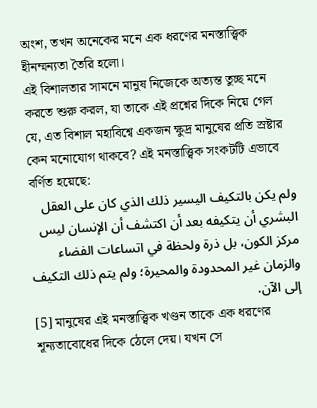অংশ, তখন অনেকের মনে এক ধরণের মনস্তাত্ত্বিক হীনম্মন্যতা তৈরি হলো।
এই বিশালতার সামনে মানুষ নিজেকে অত্যন্ত তুচ্ছ মনে করতে শুরু করল, যা তাকে এই প্রশ্নের দিকে নিয়ে গেল যে, এত বিশাল মহাবিশ্বে একজন ক্ষুদ্র মানুষের প্রতি স্রষ্টার কেন মনোযোগ থাকবে? এই মনস্তাত্ত্বিক সংকটটি এভাবে বর্ণিত হয়েছে:
ولم يكن بالتكيف اليسير ذلك الذي كان على العقل البشري أن يتكيفه بعد أن اكتشف أن الإنسان ليس مركز الكون، بل ذرة ولحظة في اتساعات الفضاء والزمان غير المحدودة والمحيرة؛ ولم يتم ذلك التكيف إلى الآن.
[5] মানুষের এই মনস্তাত্ত্বিক খণ্ডন তাকে এক ধরণের শূন্যতাবোধের দিকে ঠেলে দেয়। যখন সে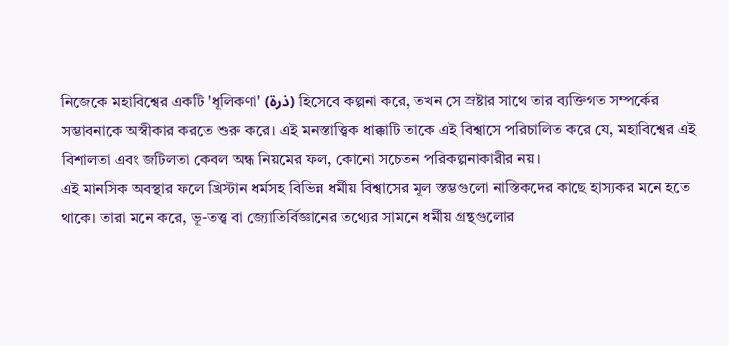নিজেকে মহাবিশ্বের একটি 'ধূলিকণা' (ذرة) হিসেবে কল্পনা করে, তখন সে স্রষ্টার সাথে তার ব্যক্তিগত সম্পর্কের সম্ভাবনাকে অস্বীকার করতে শুরু করে। এই মনস্তাত্ত্বিক ধাক্কাটি তাকে এই বিশ্বাসে পরিচালিত করে যে, মহাবিশ্বের এই বিশালতা এবং জটিলতা কেবল অন্ধ নিয়মের ফল, কোনো সচেতন পরিকল্পনাকারীর নয়।
এই মানসিক অবস্থার ফলে খ্রিস্টান ধর্মসহ বিভিন্ন ধর্মীয় বিশ্বাসের মূল স্তম্ভগুলো নাস্তিকদের কাছে হাস্যকর মনে হতে থাকে। তারা মনে করে, ভূ-তত্ত্ব বা জ্যোতির্বিজ্ঞানের তথ্যের সামনে ধর্মীয় গ্রন্থগুলোর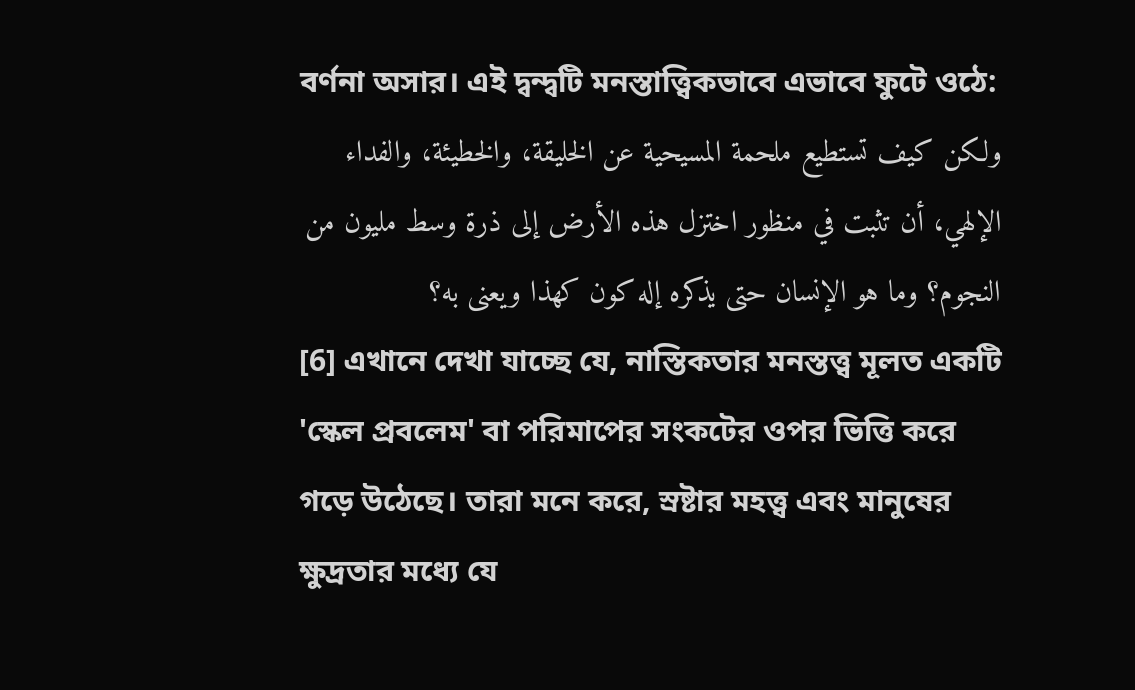বর্ণনা অসার। এই দ্বন্দ্বটি মনস্তাত্ত্বিকভাবে এভাবে ফুটে ওঠে:
ولكن كيف تستطيع ملحمة المسيحية عن الخليقة، والخطيئة، والفداء الإلهي، أن تثبت في منظور اختزل هذه الأرض إلى ذرة وسط مليون من النجوم؟ وما هو الإنسان حتى يذكره إله كون كهذا ويعنى به؟
[6] এখানে দেখা যাচ্ছে যে, নাস্তিকতার মনস্তত্ত্ব মূলত একটি 'স্কেল প্রবলেম' বা পরিমাপের সংকটের ওপর ভিত্তি করে গড়ে উঠেছে। তারা মনে করে, স্রষ্টার মহত্ত্ব এবং মানুষের ক্ষুদ্রতার মধ্যে যে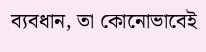ব্যবধান, তা কোনোভাবেই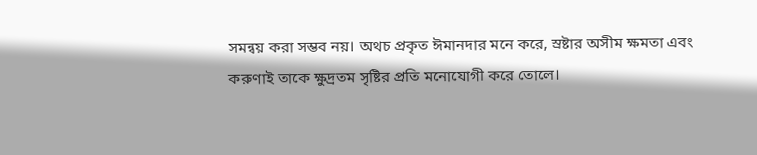সমন্বয় করা সম্ভব নয়। অথচ প্রকৃত ঈমানদার মনে করে, স্রষ্টার অসীম ক্ষমতা এবং করুণাই তাকে ক্ষুদ্রতম সৃষ্টির প্রতি মনোযোগী করে তোলে।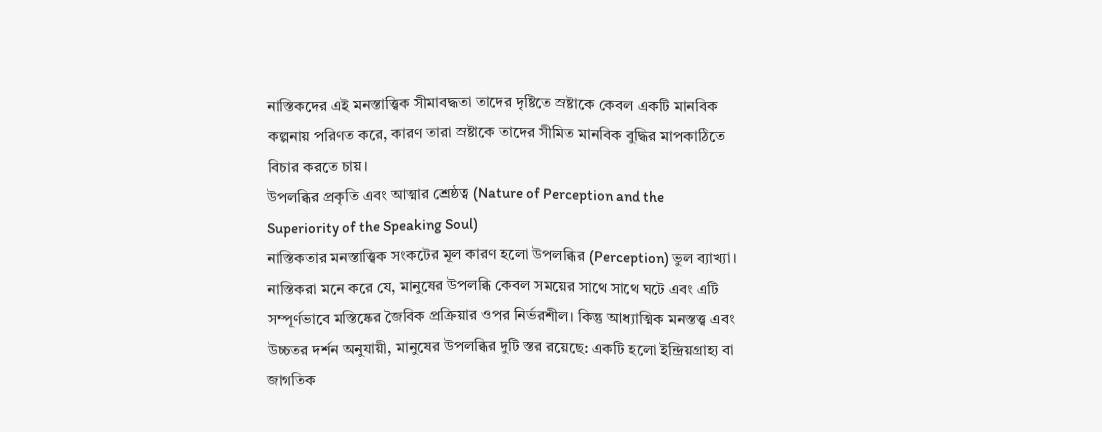নাস্তিকদের এই মনস্তাত্ত্বিক সীমাবদ্ধতা তাদের দৃষ্টিতে স্রষ্টাকে কেবল একটি মানবিক কল্পনায় পরিণত করে, কারণ তারা স্রষ্টাকে তাদের সীমিত মানবিক বুদ্ধির মাপকাঠিতে বিচার করতে চায়।
উপলব্ধির প্রকৃতি এবং আত্মার শ্রেষ্ঠত্ব (Nature of Perception and the Superiority of the Speaking Soul)
নাস্তিকতার মনস্তাত্ত্বিক সংকটের মূল কারণ হলো উপলব্ধির (Perception) ভুল ব্যাখ্যা। নাস্তিকরা মনে করে যে, মানুষের উপলব্ধি কেবল সময়ের সাথে সাথে ঘটে এবং এটি সম্পূর্ণভাবে মস্তিষ্কের জৈবিক প্রক্রিয়ার ওপর নির্ভরশীল। কিন্তু আধ্যাত্মিক মনস্তত্ত্ব এবং উচ্চতর দর্শন অনুযায়ী, মানুষের উপলব্ধির দুটি স্তর রয়েছে: একটি হলো ইন্দ্রিয়গ্রাহ্য বা জাগতিক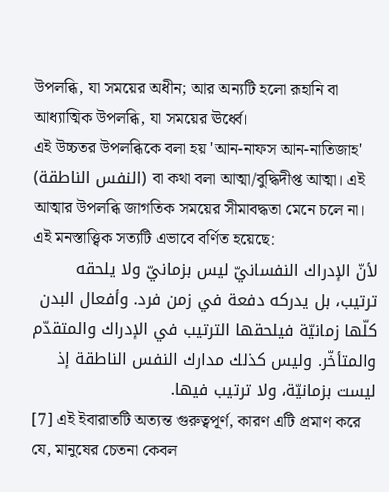উপলব্ধি, যা সময়ের অধীন; আর অন্যটি হলো রূহানি বা আধ্যাত্মিক উপলব্ধি, যা সময়ের ঊর্ধ্বে।
এই উচ্চতর উপলব্ধিকে বলা হয় 'আন-নাফস আন-নাতিজাহ' (النفس الناطقة) বা কথা বলা আত্মা/বুদ্ধিদীপ্ত আত্মা। এই আত্মার উপলব্ধি জাগতিক সময়ের সীমাবদ্ধতা মেনে চলে না। এই মনস্তাত্ত্বিক সত্যটি এভাবে বর্ণিত হয়েছে:
لأنّ الإدراك النفسانيّ ليس بزمانيّ ولا يلحقه ترتيب، بل يدركه دفعة في زمن فرد. وأفعال البدن كلّها زمانيّة فيلحقها الترتيب في الإدراك والمتقدّم والمتأخّر. وليس كذلك مدارك النفس الناطقة إذ ليست بزمانيّة، ولا ترتيب فيها.
[7] এই ইবারাতটি অত্যন্ত গুরুত্বপূর্ণ, কারণ এটি প্রমাণ করে যে, মানুষের চেতনা কেবল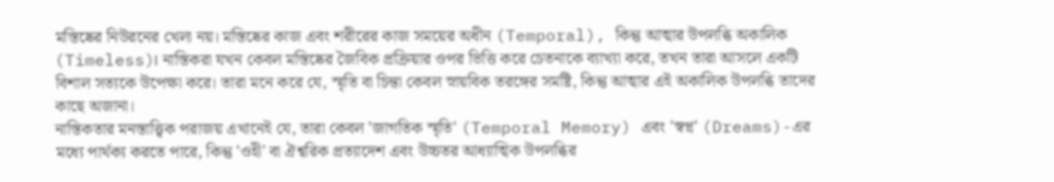মস্তিষ্কের নিউরনের খেলা নয়। মস্তিষ্কের কাজ এবং শরীরের কাজ সময়ের অধীন (Temporal), কিন্তু আত্মার উপলব্ধি অকালিক (Timeless)। নাস্তিকরা যখন কেবল মস্তিষ্কের জৈবিক প্রক্রিয়ার ওপর ভিত্তি করে চেতনাকে ব্যাখ্যা করে, তখন তারা আসলে একটি বিশাল সত্যকে উপেক্ষা করে। তারা মনে করে যে, স্মৃতি বা চিন্তা কেবল স্নায়বিক তরঙ্গের সমষ্টি, কিন্তু আত্মার এই অকালিক উপলব্ধি তাদের কাছে অজানা।
নাস্তিকতার মনস্তাত্ত্বিক পরাজয় এখানেই যে, তারা কেবল 'জাগতিক স্মৃতি' (Temporal Memory) এবং 'স্বপ্ন' (Dreams)-এর মধ্যে পার্থক্য করতে পারে, কিন্তু 'ওহী' বা ঐশ্বরিক প্রত্যাদেশ এবং উচ্চতর আধ্যাত্মিক উপলব্ধির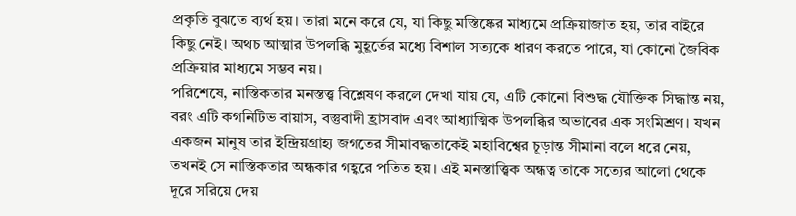প্রকৃতি বুঝতে ব্যর্থ হয়। তারা মনে করে যে, যা কিছু মস্তিষ্কের মাধ্যমে প্রক্রিয়াজাত হয়, তার বাইরে কিছু নেই। অথচ আত্মার উপলব্ধি মুহূর্তের মধ্যে বিশাল সত্যকে ধারণ করতে পারে, যা কোনো জৈবিক প্রক্রিয়ার মাধ্যমে সম্ভব নয়।
পরিশেষে, নাস্তিকতার মনস্তত্ত্ব বিশ্লেষণ করলে দেখা যায় যে, এটি কোনো বিশুদ্ধ যৌক্তিক সিদ্ধান্ত নয়, বরং এটি কগনিটিভ বায়াস, বস্তুবাদী হ্রাসবাদ এবং আধ্যাত্মিক উপলব্ধির অভাবের এক সংমিশ্রণ। যখন একজন মানুষ তার ইন্দ্রিয়গ্রাহ্য জগতের সীমাবদ্ধতাকেই মহাবিশ্বের চূড়ান্ত সীমানা বলে ধরে নেয়, তখনই সে নাস্তিকতার অন্ধকার গহ্বরে পতিত হয়। এই মনস্তাত্ত্বিক অন্ধত্ব তাকে সত্যের আলো থেকে দূরে সরিয়ে দেয়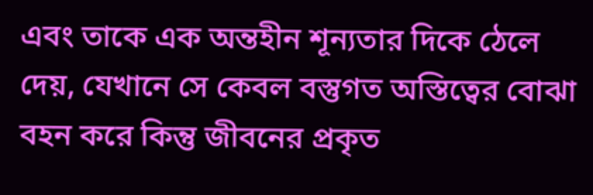এবং তাকে এক অন্তহীন শূন্যতার দিকে ঠেলে দেয়, যেখানে সে কেবল বস্তুগত অস্তিত্বের বোঝা বহন করে কিন্তু জীবনের প্রকৃত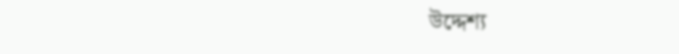উদ্দেশ্য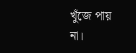খুঁজে পায় না।